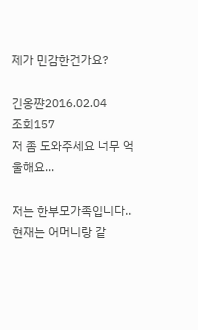제가 민감한건가요?

긴옹쨘2016.02.04
조회157
저 좀 도와주세요 너무 억울해요...

저는 한부모가족입니다.. 현재는 어머니랑 같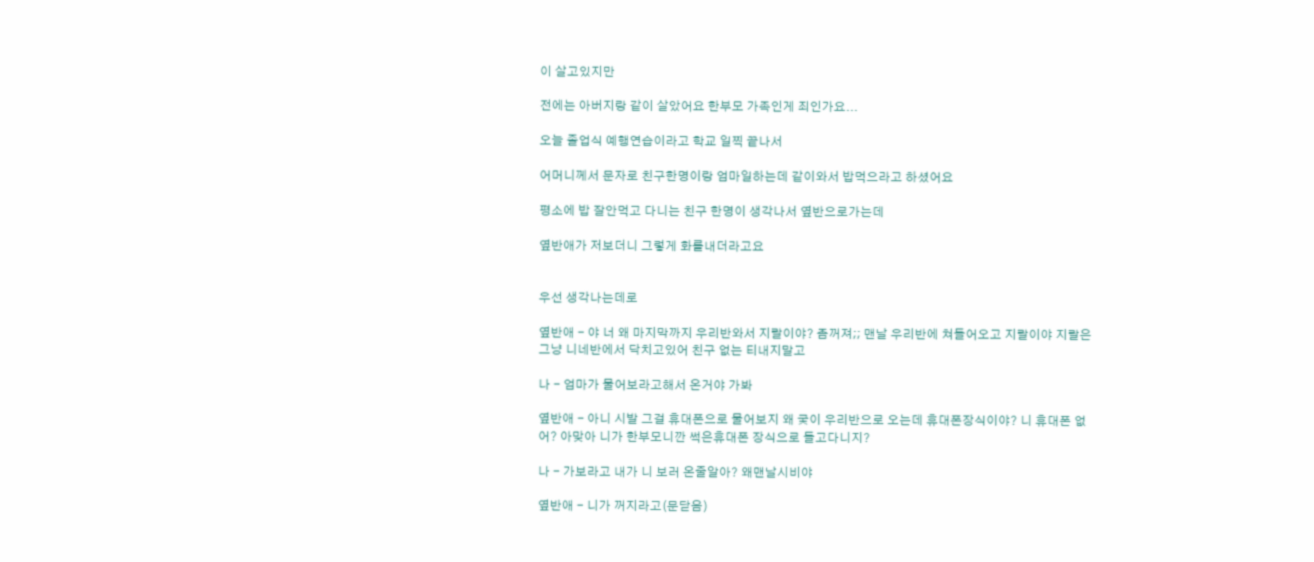이 살고있지만

전에는 아버지랑 같이 살았어요 한부모 가족인게 죄인가요...

오늘 졸업식 예행연습이라고 학교 일찍 끝나서

어머니께서 문자로 친구한명이랑 엄마일하는데 같이와서 밥먹으라고 하셨어요

평소에 밥 잘안먹고 다니는 친구 한명이 생각나서 옆반으로가는데

옆반애가 저보더니 그렇게 화를내더라고요


우선 생각나는데로

옆반애 - 야 너 왜 마지막까지 우리반와서 지랄이야? 좀꺼져;; 맨날 우리반에 쳐들어오고 지랄이야 지랄은 그냥 니네반에서 닥치고있어 친구 없는 티내지말고

나 - 엄마가 물어보라고해서 온거야 가봐

옆반애 - 아니 시발 그걸 휴대폰으로 물어보지 왜 궂이 우리반으로 오는데 휴대폰장식이야? 니 휴대폰 없어? 아맞아 니가 한부모니깐 썩은휴대폰 장식으로 들고다니지?

나 - 가보라고 내가 니 보러 온줄알아? 왜맨날시비야

옆반애 - 니가 꺼지라고(문닫음)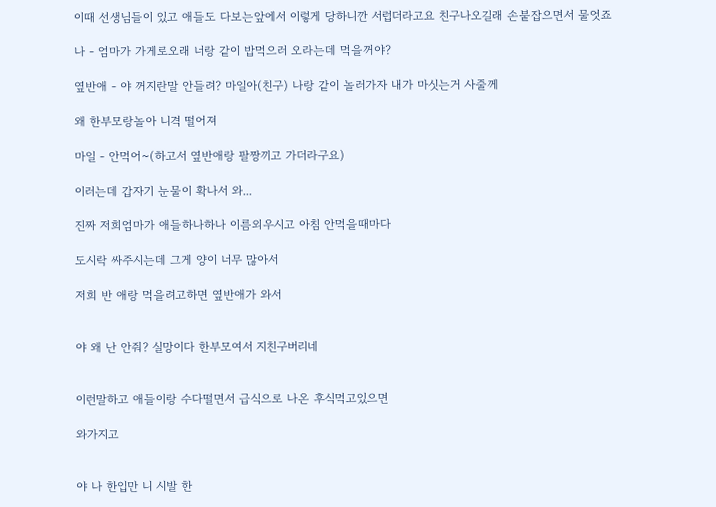이때 선생님들이 있고 애들도 다보는앞에서 이렇게 당하니깐 서럽더라고요 친구나오길래 손붙잡으면서 물엇죠

나 - 엄마가 가게로오래 너랑 같이 밥먹으러 오라는데 먹을꺼야?

옆반애 - 야 꺼지란말 안들려? 마일아(친구) 나랑 같이 놀러가자 내가 마싯는거 사줄께

왜 한부모랑놀아 니격 떨어져

마일 - 안먹어~(하고서 옆반애랑 팔짱끼고 가더라구요)

이러는데 갑자기 눈물이 확나서 와...

진짜 저희엄마가 애들하나하나 이름외우시고 아침 안먹을때마다

도시락 싸주시는데 그게 양이 너무 많아서

저희 반 애랑 먹을려고하면 옆반애가 와서


야 왜 난 안줘? 실망이다 한부모여서 지친구버리네


이런말하고 애들이랑 수다떨면서 급식으로 나온 후식먹고있으면

와가지고


야 나 한입만 니 시발 한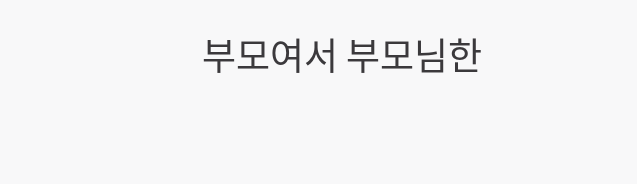부모여서 부모님한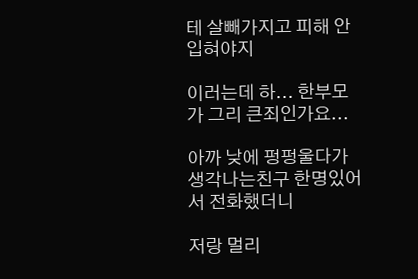테 살빼가지고 피해 안입혀야지

이러는데 하... 한부모가 그리 큰죄인가요...

아까 낮에 펑펑울다가 생각나는친구 한명있어서 전화했더니

저랑 멀리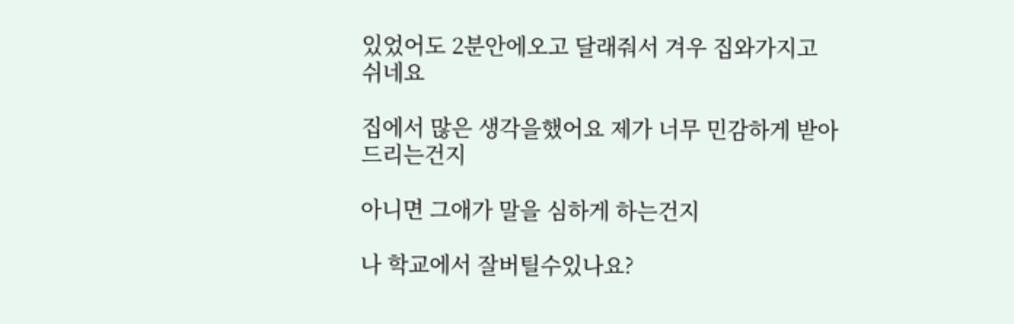있었어도 2분안에오고 달래줘서 겨우 집와가지고 쉬네요

집에서 많은 생각을했어요 제가 너무 민감하게 받아드리는건지

아니면 그애가 말을 심하게 하는건지

나 학교에서 잘버틸수있나요?